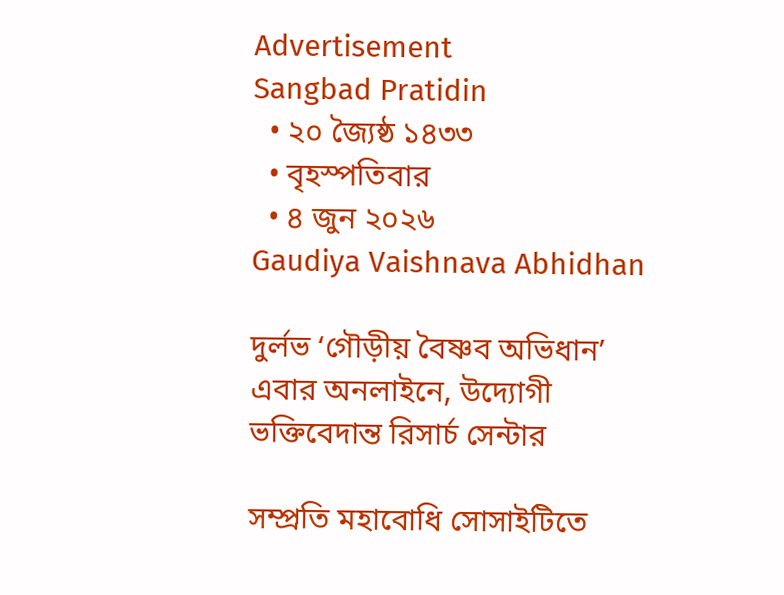Advertisement
Sangbad Pratidin
  • ২০ জ্যৈষ্ঠ ১৪৩৩
  • বৃহস্পতিবার
  • ৪ জুন ২০২৬
Gaudiya Vaishnava Abhidhan

দুর্লভ ‘গৌড়ীয় বৈষ্ণব অভিধান’ এবার অনলাইনে, উদ্যোগী ভক্তিবেদান্ত রিসার্চ সেন্টার

সম্প্রতি মহাবোধি সোসাইটিতে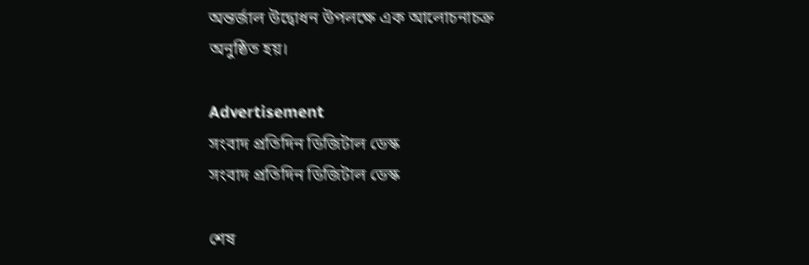অন্তর্জাল উদ্বোধন উপলক্ষে এক আলোচনাচক্র অনুষ্ঠিত হয়।

Advertisement
সংবাদ প্রতিদিন ডিজিটাল ডেস্ক
সংবাদ প্রতিদিন ডিজিটাল ডেস্ক

শেষ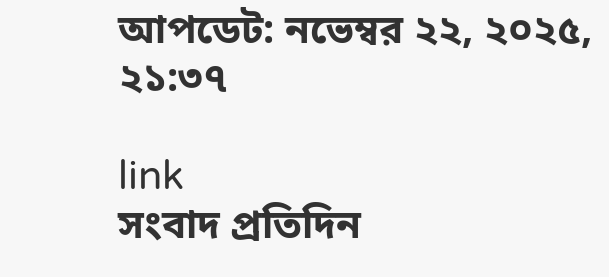আপডেট: নভেম্বর ২২, ২০২৫, ২১:৩৭

link
সংবাদ প্রতিদিন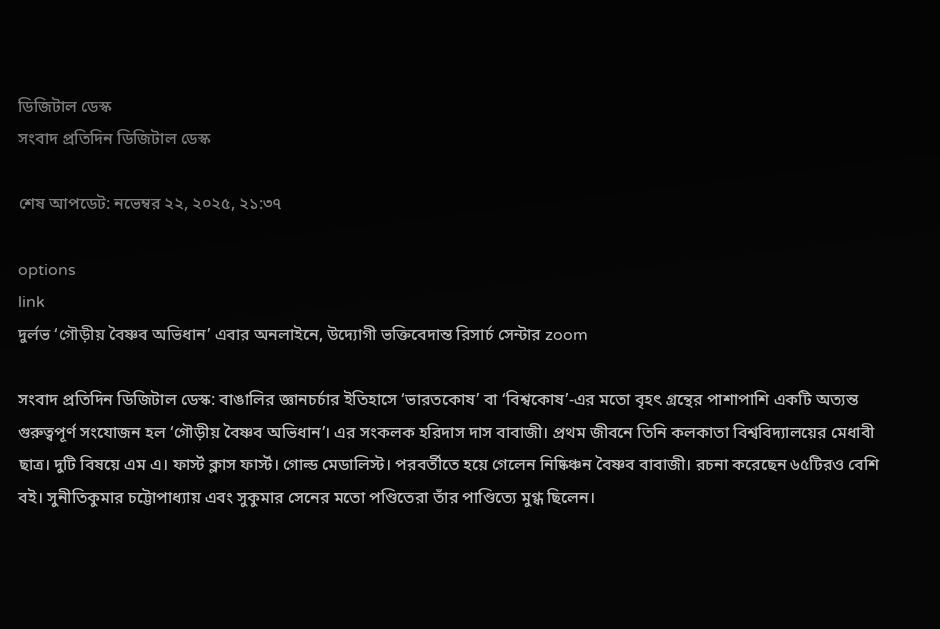ডিজিটাল ডেস্ক
সংবাদ প্রতিদিন ডিজিটাল ডেস্ক

শেষ আপডেট: নভেম্বর ২২, ২০২৫, ২১:৩৭

options
link
দুর্লভ ‘গৌড়ীয় বৈষ্ণব অভিধান’ এবার অনলাইনে, উদ্যোগী ভক্তিবেদান্ত রিসার্চ সেন্টার zoom

সংবাদ প্রতিদিন ডিজিটাল ডেস্ক: বাঙালির জ্ঞানচর্চার ইতিহাসে ‘ভারতকোষ’ বা ‘বিশ্বকোষ’-এর মতো বৃহৎ গ্রন্থের পাশাপাশি একটি অত্যন্ত গুরুত্বপূর্ণ সংযোজন হল ‘গৌড়ীয় বৈষ্ণব অভিধান’। এর সংকলক হরিদাস দাস বাবাজী। প্রথম জীবনে তিনি কলকাতা বিশ্ববিদ্যালয়ের মেধাবী ছাত্র। দুটি বিষয়ে এম এ। ফার্স্ট ক্লাস ফার্স্ট। গোল্ড মেডালিস্ট। পরবর্তীতে হয়ে গেলেন নিষ্কিঞ্চন বৈষ্ণব বাবাজী। রচনা করেছেন ৬৫টিরও বেশি বই। সুনীতিকুমার চট্টোপাধ্যায় এবং সুকুমার সেনের মতো পণ্ডিতেরা তাঁর পাণ্ডিত্যে মুগ্ধ ছিলেন।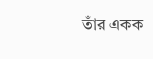তাঁর একক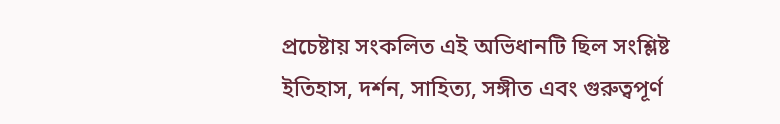প্রচেষ্টায় সংকলিত এই অভিধানটি ছিল সংশ্লিষ্ট ইতিহাস, দর্শন, সাহিত্য, সঙ্গীত এবং গুরুত্বপূর্ণ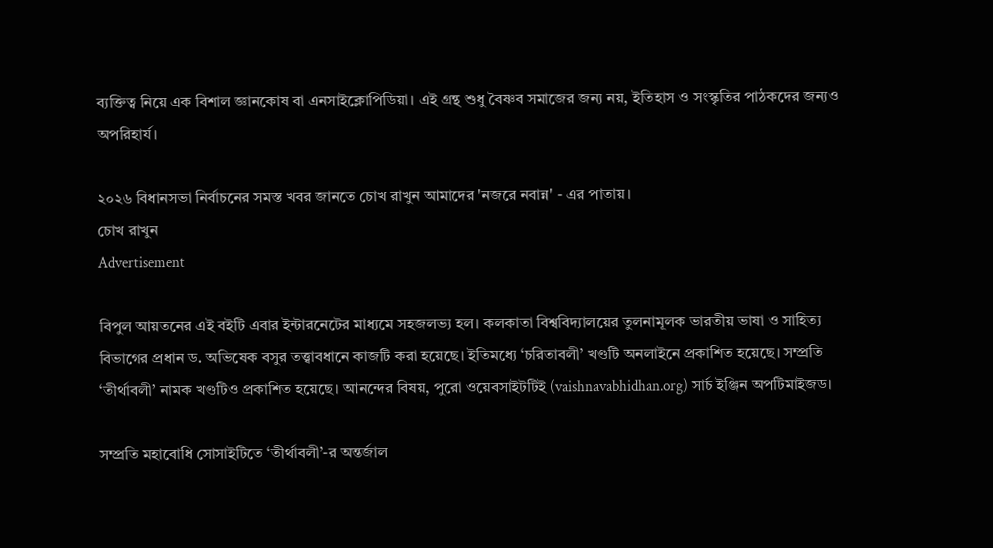ব্যক্তিত্ব নিয়ে এক বিশাল জ্ঞানকোষ বা এনসাইক্লোপিডিয়া। এই গ্রন্থ শুধু বৈষ্ণব সমাজের জন্য নয়, ইতিহাস ও সংস্কৃতির পাঠকদের জন্যও অপরিহার্য।

২০২৬ বিধানসভা নির্বাচনের সমস্ত খবর জানতে চোখ রাখুন আমাদের 'নজরে নবান্ন' - এর পাতায়।
চোখ রাখুন
Advertisement

বিপুল আয়তনের এই বইটি এবার ইন্টারনেটের মাধ্যমে সহজলভ্য হল। কলকাতা বিশ্ববিদ্যালয়ের তুলনামূলক ভারতীয় ভাষা ও সাহিত্য বিভাগের প্রধান ড. অভিষেক বসুর তত্ত্বাবধানে কাজটি করা হয়েছে। ইতিমধ্যে ‘চরিতাবলী’ খণ্ডটি অনলাইনে প্রকাশিত হয়েছে। সম্প্রতি ‘তীর্থাবলী’ নামক খণ্ডটিও প্রকাশিত হয়েছে। আনন্দের বিষয়, পুরো ওয়েবসাইটটিই (vaishnavabhidhan.org) সার্চ ইঞ্জিন অপটিমাইজড।

সম্প্রতি মহাবোধি সোসাইটিতে ‘তীর্থাবলী’-র অন্তর্জাল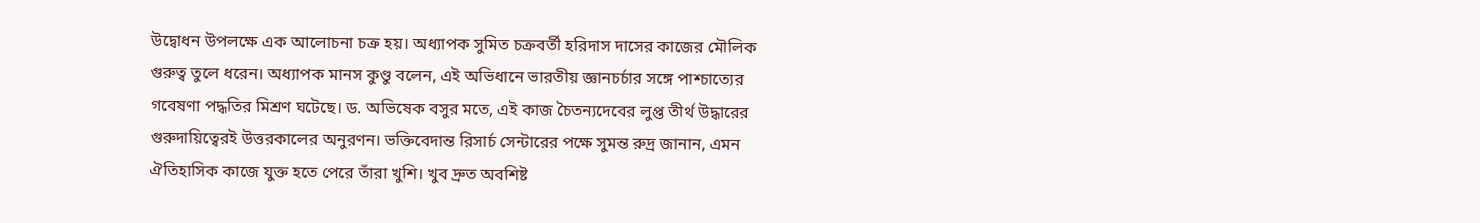উদ্বোধন উপলক্ষে এক আলোচনা চক্র হয়। অধ্যাপক সুমিত চক্রবর্তী হরিদাস দাসের কাজের মৌলিক গুরুত্ব তুলে ধরেন। অধ্যাপক মানস কুণ্ডু বলেন, এই অভিধানে ভারতীয় জ্ঞানচর্চার সঙ্গে পাশ্চাত্যের গবেষণা পদ্ধতির মিশ্রণ ঘটেছে। ড. অভিষেক বসুর মতে, এই কাজ চৈতন্যদেবের লুপ্ত তীর্থ উদ্ধারের গুরুদায়িত্বেরই উত্তরকালের অনুরণন। ভক্তিবেদান্ত রিসার্চ সেন্টারের পক্ষে সুমন্ত রুদ্র জানান, এমন ঐতিহাসিক কাজে যুক্ত হতে পেরে তাঁরা খুশি। খুব দ্রুত অবশিষ্ট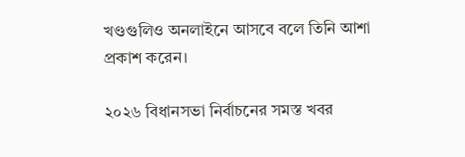খণ্ডগুলিও অনলাইনে আসবে বলে তিনি আশা প্রকাশ করেন।

২০২৬ বিধানসভা নির্বাচনের সমস্ত খবর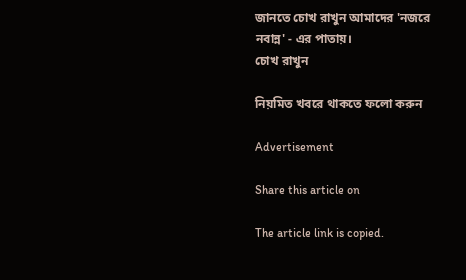জানতে চোখ রাখুন আমাদের 'নজরে নবান্ন' - এর পাতায়।
চোখ রাখুন

নিয়মিত খবরে থাকতে ফলো করুন

Advertisement

Share this article on

The article link is copied.